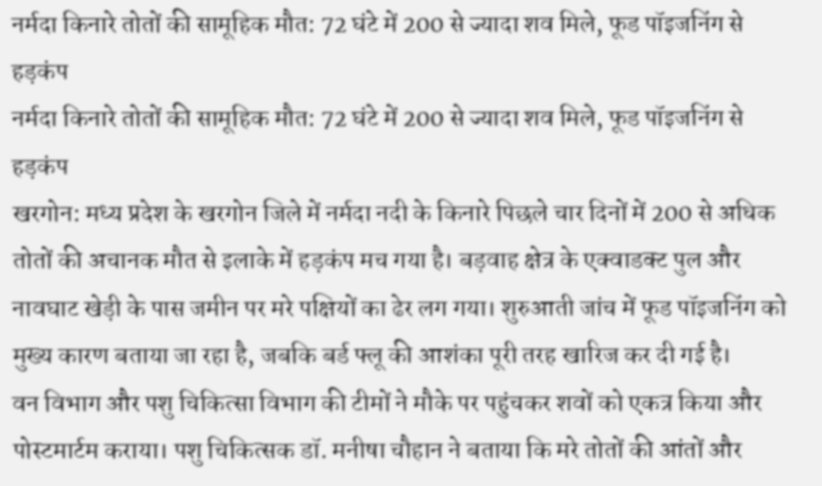नर्मदा किनारे तोतों की सामूहिक मौत: 72 घंटे में 200 से ज्यादा शव मिले, फूड पॉइजनिंग से हड़कंप
नर्मदा किनारे तोतों की सामूहिक मौत: 72 घंटे में 200 से ज्यादा शव मिले, फूड पॉइजनिंग से हड़कंप
खरगोन: मध्य प्रदेश के खरगोन जिले में नर्मदा नदी के किनारे पिछले चार दिनों में 200 से अधिक तोतों की अचानक मौत से इलाके में हड़कंप मच गया है। बड़वाह क्षेत्र के एक्वाडक्ट पुल और नावघाट खेड़ी के पास जमीन पर मरे पक्षियों का ढेर लग गया। शुरुआती जांच में फूड पॉइजनिंग को मुख्य कारण बताया जा रहा है, जबकि बर्ड फ्लू की आशंका पूरी तरह खारिज कर दी गई है।
वन विभाग और पशु चिकित्सा विभाग की टीमों ने मौके पर पहुंचकर शवों को एकत्र किया और पोस्टमार्टम कराया। पशु चिकित्सक डॉ. मनीषा चौहान ने बताया कि मरे तोतों की आंतों और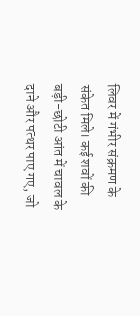लिवर में गंभीर संक्रमण के संकेत मिले। कई शवों की बड़ी-छोटी आंत में चावल के दाने और पत्थर पाए गए, जो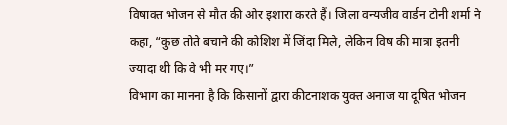विषाक्त भोजन से मौत की ओर इशारा करते हैं। जिला वन्यजीव वार्डन टोनी शर्मा ने कहा, “कुछ तोते बचाने की कोशिश में जिंदा मिले, लेकिन विष की मात्रा इतनी ज्यादा थी कि वे भी मर गए।”
विभाग का मानना है कि किसानों द्वारा कीटनाशक युक्त अनाज या दूषित भोजन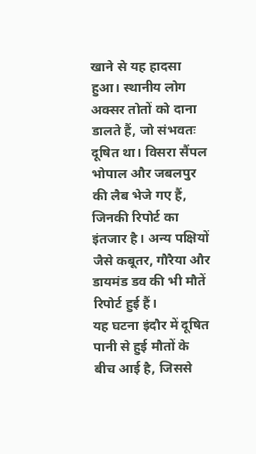खाने से यह हादसा हुआ। स्थानीय लोग अक्सर तोतों को दाना डालते हैं, जो संभवतः दूषित था। विसरा सैंपल भोपाल और जबलपुर की लैब भेजे गए हैं, जिनकी रिपोर्ट का इंतजार है। अन्य पक्षियों जैसे कबूतर, गौरैया और डायमंड डव की भी मौतें रिपोर्ट हुई हैं।
यह घटना इंदौर में दूषित पानी से हुई मौतों के बीच आई है, जिससे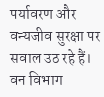पर्यावरण और वन्यजीव सुरक्षा पर सवाल उठ रहे हैं। वन विभाग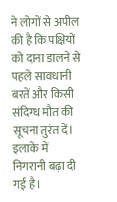ने लोगों से अपील की है कि पक्षियों को दाना डालने से पहले सावधानी बरतें और किसी संदिग्ध मौत की सूचना तुरंत दें। इलाके में निगरानी बढ़ा दी गई है।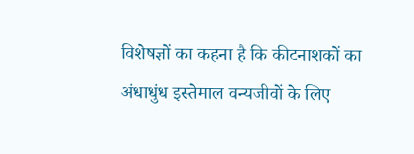विशेषज्ञों का कहना है कि कीटनाशकों का अंधाधुंध इस्तेमाल वन्यजीवों के लिए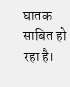घातक साबित हो रहा है।